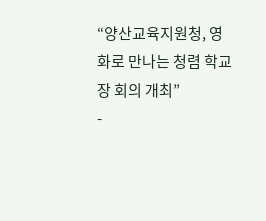“양산교육지원청, 영화로 만나는 청렴 학교장 회의 개최”
-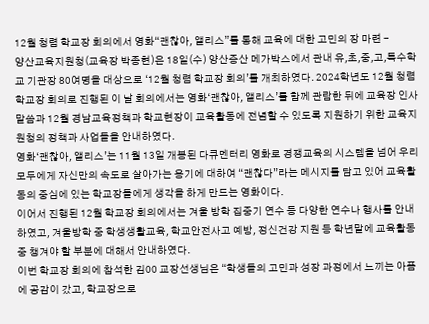12월 청렴 학교장 회의에서 영화“괜찮아, 앨리스”를 통해 교육에 대한 고민의 장 마련 -
양산교육지원청(교육장 박종현)은 18일(수) 양산증산 메가박스에서 관내 유,초,중,고,특수학교 기관장 80여명을 대상으로 ‘12월 청렴 학교장 회의’를 개최하였다. 2024학년도 12월 청렴 학교장 회의로 진행된 이 날 회의에서는 영화‘괜찮아, 앨리스’를 함께 관람한 뒤에 교육장 인사말씀과 12월 경남교육정책과 학교현장이 교육활동에 전념할 수 있도록 지원하기 위한 교육지원청의 정책과 사업들을 안내하였다.
영화‘괜찮아, 앨리스’는 11월 13일 개봉된 다큐멘터리 영화로 경쟁교육의 시스템을 넘어 우리 모두에게 자신만의 속도로 살아가는 용기에 대하여 “괜찮다”라는 메시지를 담고 있어 교육활동의 중심에 있는 학교장들에게 생각을 하게 만드는 영화이다.
이어서 진행된 12월 학교장 회의에서는 겨울 방학 집중기 연수 등 다양한 연수나 행사를 안내하였고, 겨울방학 중 학생생활교육, 학교안전사고 예방, 정신건강 지원 등 학년말에 교육활동 중 챙겨야 할 부분에 대해서 안내하였다.
이번 학교장 회의에 참석한 김00 교장선생님은 “학생들의 고민과 성장 과정에서 느끼는 아픔에 공감이 갔고, 학교장으로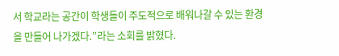서 학교라는 공간이 학생들이 주도적으로 배워나갈 수 있는 환경을 만들어 나가겠다.”라는 소회를 밝혔다.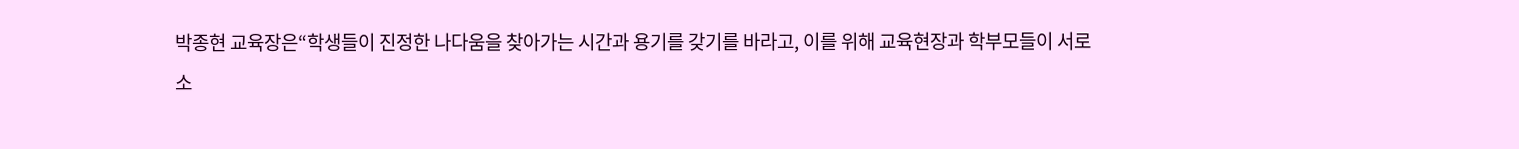박종현 교육장은“학생들이 진정한 나다움을 찾아가는 시간과 용기를 갖기를 바라고, 이를 위해 교육현장과 학부모들이 서로 소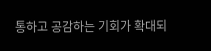통하고 공감하는 기회가 확대되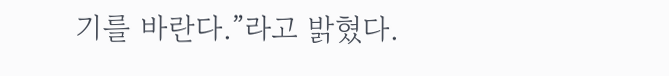기를 바란다.”라고 밝혔다.